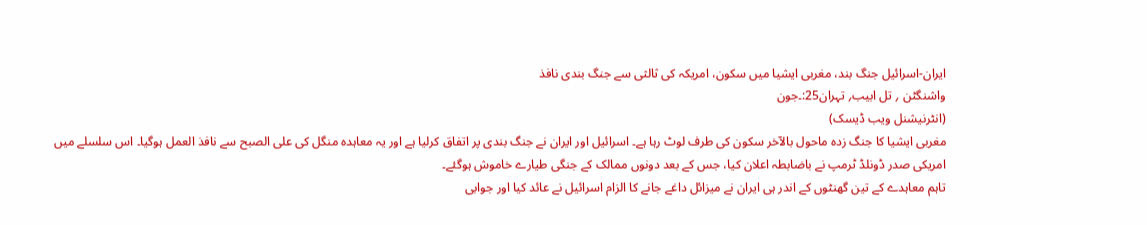ایران-اسرائیل جنگ بند، مغربی ایشیا میں سکون، امریکہ کی ثالثی سے جنگ بندی نافذ
واشنگٹن ؍ تل ابیب؍ تہران25:۔جون
(انٹرنیشنل ویب ڈیسک)
مغربی ایشیا کا جنگ زدہ ماحول بالآخر سکون کی طرف لوٹ رہا ہے۔ اسرائیل اور ایران نے جنگ بندی پر اتفاق کرلیا ہے اور یہ معاہدہ منگل کی علی الصبح سے نافذ العمل ہوگیا۔ اس سلسلے میں امریکی صدر ڈونلڈ ٹرمپ نے باضابطہ اعلان کیا، جس کے بعد دونوں ممالک کے جنگی طیارے خاموش ہوگئے۔
تاہم معاہدے کے تین گھنٹوں کے اندر ہی ایران نے میزائل داغے جانے کا الزام اسرائیل نے عائد کیا اور جوابی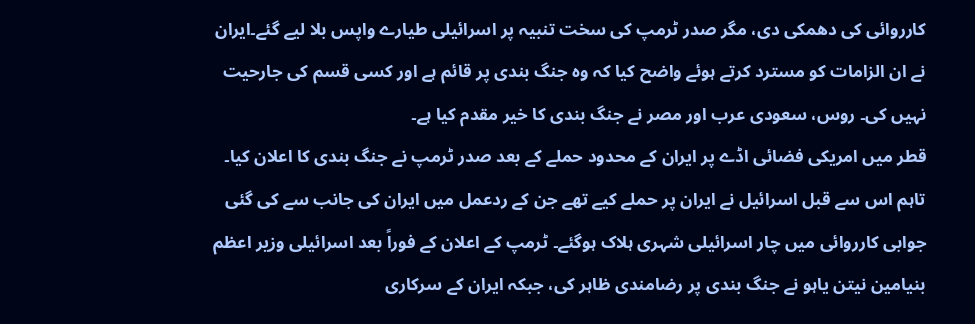کارروائی کی دھمکی دی، مگر صدر ٹرمپ کی سخت تنبیہ پر اسرائیلی طیارے واپس بلا لیے گئے۔ایران نے ان الزامات کو مسترد کرتے ہوئے واضح کیا کہ وہ جنگ بندی پر قائم ہے اور کسی قسم کی جارحیت نہیں کی۔ روس، سعودی عرب اور مصر نے جنگ بندی کا خیر مقدم کیا ہے۔
قطر میں امریکی فضائی اڈے پر ایران کے محدود حملے کے بعد صدر ٹرمپ نے جنگ بندی کا اعلان کیا۔ تاہم اس سے قبل اسرائیل نے ایران پر حملے کیے تھے جن کے ردعمل میں ایران کی جانب سے کی گئی جوابی کارروائی میں چار اسرائیلی شہری ہلاک ہوگئے۔ ٹرمپ کے اعلان کے فوراً بعد اسرائیلی وزیر اعظم بنیامین نیتن یاہو نے جنگ بندی پر رضامندی ظاہر کی، جبکہ ایران کے سرکاری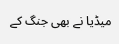میڈیا نے بھی جنگ کے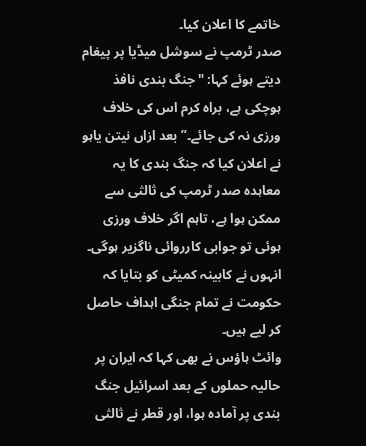خاتمے کا اعلان کیا۔
صدر ٹرمپ نے سوشل میڈیا پر پیغام دیتے ہوئے کہا: "جنگ بندی نافذ ہوچکی ہے، براہ کرم اس کی خلاف ورزی نہ کی جائے۔” بعد ازاں نیتن یاہو نے اعلان کیا کہ جنگ بندی کا یہ معاہدہ صدر ٹرمپ کی ثالثی سے ممکن ہوا ہے، تاہم اگر خلاف ورزی ہوئی تو جوابی کارروائی ناگزیر ہوگی۔ انہوں نے کابینہ کمیٹی کو بتایا کہ حکومت نے تمام جنگی اہداف حاصل کر لیے ہیں۔
وائٹ ہاؤس نے بھی کہا کہ ایران پر حالیہ حملوں کے بعد اسرائیل جنگ بندی پر آمادہ ہوا، اور قطر نے ثالثی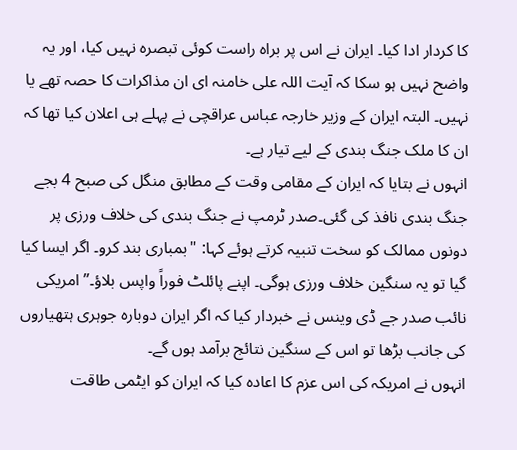کا کردار ادا کیا۔ ایران نے اس پر براہ راست کوئی تبصرہ نہیں کیا، اور یہ واضح نہیں ہو سکا کہ آیت اللہ علی خامنہ ای ان مذاکرات کا حصہ تھے یا نہیں۔ البتہ ایران کے وزیر خارجہ عباس عراقچی نے پہلے ہی اعلان کیا تھا کہ ان کا ملک جنگ بندی کے لیے تیار ہے۔
انہوں نے بتایا کہ ایران کے مقامی وقت کے مطابق منگل کی صبح 4 بجے جنگ بندی نافذ کی گئی۔صدر ٹرمپ نے جنگ بندی کی خلاف ورزی پر دونوں ممالک کو سخت تنبیہ کرتے ہوئے کہا: "بمباری بند کرو۔ اگر ایسا کیا گیا تو یہ سنگین خلاف ورزی ہوگی۔ اپنے پائلٹ فوراً واپس بلاؤ۔”امریکی نائب صدر جے ڈی وینس نے خبردار کیا کہ اگر ایران دوبارہ جوہری ہتھیاروں کی جانب بڑھا تو اس کے سنگین نتائج برآمد ہوں گے۔
انہوں نے امریکہ کی اس عزم کا اعادہ کیا کہ ایران کو ایٹمی طاقت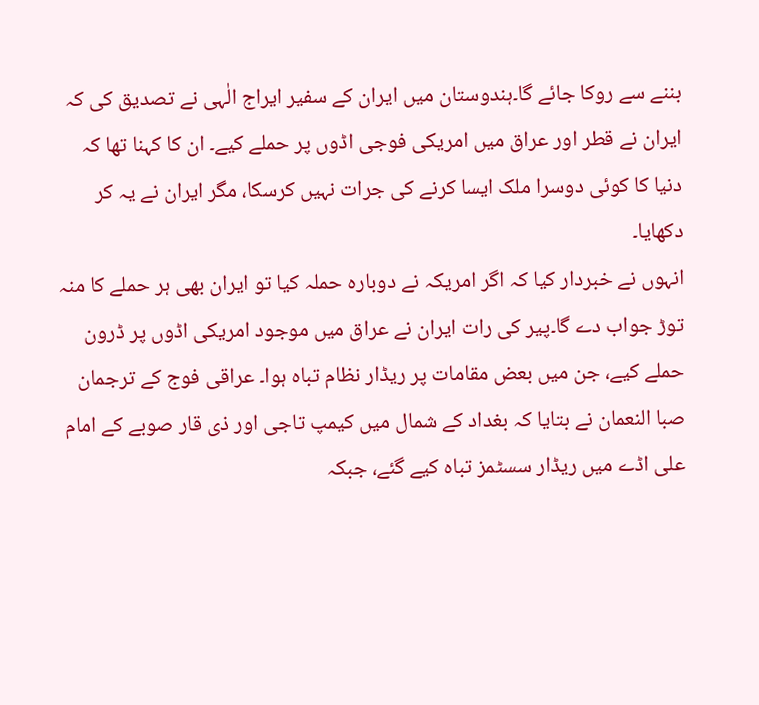بننے سے روکا جائے گا۔ہندوستان میں ایران کے سفیر ایراج الٰہی نے تصدیق کی کہ ایران نے قطر اور عراق میں امریکی فوجی اڈوں پر حملے کیے۔ ان کا کہنا تھا کہ دنیا کا کوئی دوسرا ملک ایسا کرنے کی جرات نہیں کرسکا، مگر ایران نے یہ کر دکھایا۔
انہوں نے خبردار کیا کہ اگر امریکہ نے دوبارہ حملہ کیا تو ایران بھی ہر حملے کا منہ توڑ جواب دے گا۔پیر کی رات ایران نے عراق میں موجود امریکی اڈوں پر ڈرون حملے کیے، جن میں بعض مقامات پر ریڈار نظام تباہ ہوا۔ عراقی فوج کے ترجمان صبا النعمان نے بتایا کہ بغداد کے شمال میں کیمپ تاجی اور ذی قار صوبے کے امام علی اڈے میں ریڈار سسٹمز تباہ کیے گئے، جبکہ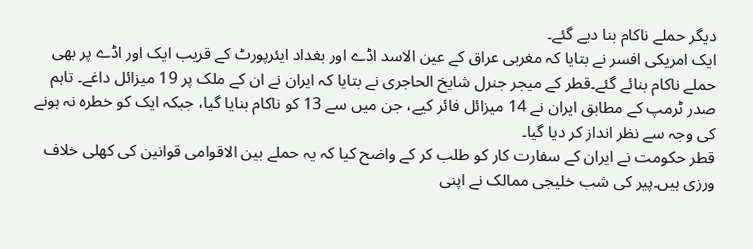دیگر حملے ناکام بنا دیے گئے۔
ایک امریکی افسر نے بتایا کہ مغربی عراق کے عین الاسد اڈے اور بغداد ایئرپورٹ کے قریب ایک اور اڈے پر بھی حملے ناکام بنائے گئے۔قطر کے میجر جنرل شایخ الحاجری نے بتایا کہ ایران نے ان کے ملک پر 19 میزائل داغے۔ تاہم صدر ٹرمپ کے مطابق ایران نے 14 میزائل فائر کیے، جن میں سے 13 کو ناکام بنایا گیا، جبکہ ایک کو خطرہ نہ ہونے کی وجہ سے نظر انداز کر دیا گیا۔
قطر حکومت نے ایران کے سفارت کار کو طلب کر کے واضح کیا کہ یہ حملے بین الاقوامی قوانین کی کھلی خلاف ورزی ہیں۔پیر کی شب خلیجی ممالک نے اپنی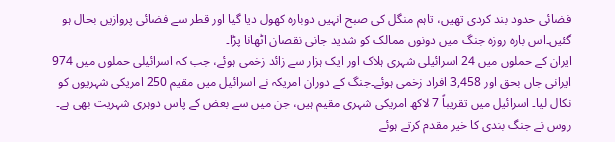فضائی حدود بند کردی تھیں، تاہم منگل کی صبح انہیں دوبارہ کھول دیا گیا اور قطر سے فضائی پروازیں بحال ہو گئیں۔اس بارہ روزہ جنگ میں دونوں ممالک کو شدید جانی نقصان اٹھانا پڑا۔
ایران کے حملوں میں 24 اسرائیلی شہری ہلاک اور ایک ہزار سے زائد زخمی ہوئے، جب کہ اسرائیلی حملوں میں 974 ایرانی جاں بحق اور 3,458 افراد زخمی ہوئے۔جنگ کے دوران امریکہ نے اسرائیل میں مقیم 250 امریکی شہریوں کو نکال لیا۔ اسرائیل میں تقریباً 7 لاکھ امریکی شہری مقیم ہیں، جن میں سے بعض کے پاس دوہری شہریت بھی ہے۔
روس نے جنگ بندی کا خیر مقدم کرتے ہوئے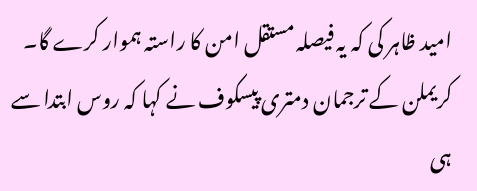امید ظاہر کی کہ یہ فیصلہ مستقل امن کا راستہ ہموار کرے گا۔ کریملن کے ترجمان دمتری پیسکوف نے کہا کہ روس ابتدا سے ہی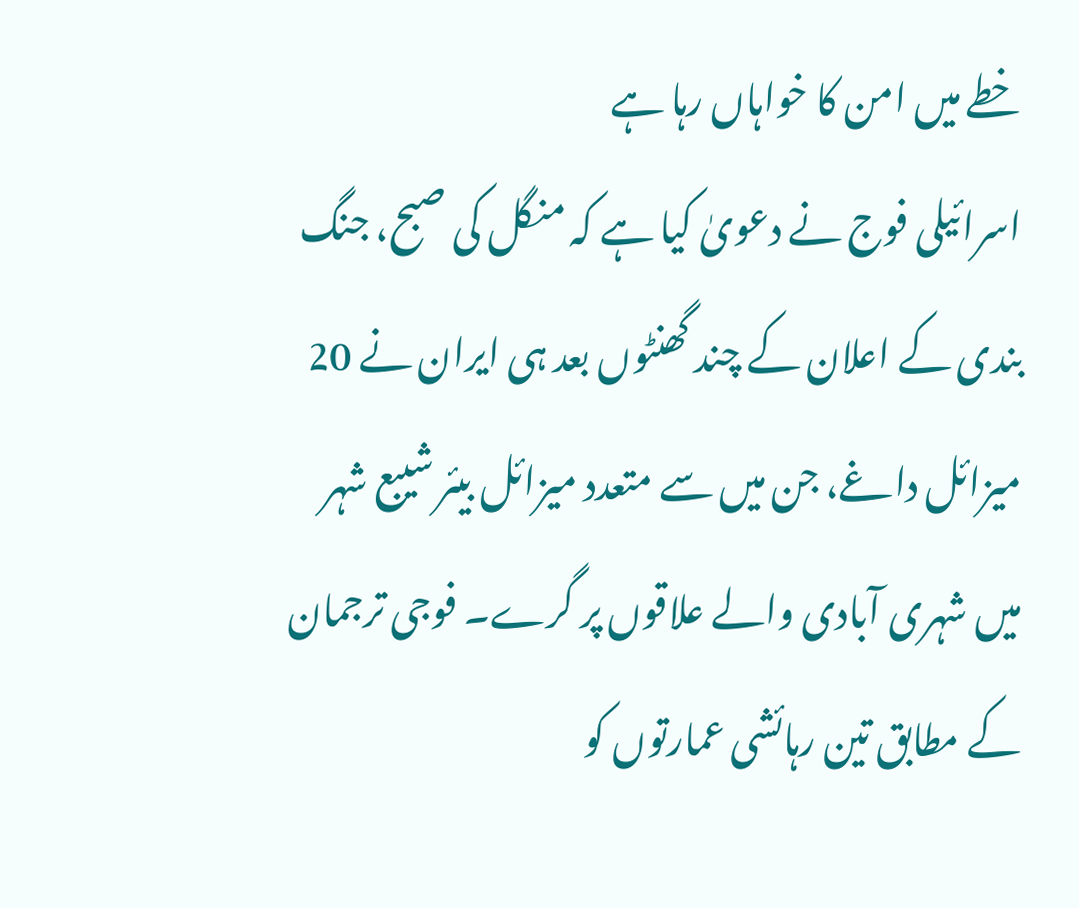خطے میں امن کا خواہاں رہا ہے
اسرائیلی فوج نے دعویٰ کیا ہے کہ منگل کی صبح، جنگ بندی کے اعلان کے چند گھنٹوں بعد ہی ایران نے 20 میزائل داغے، جن میں سے متعدد میزائل بیئر شیبع شہر میں شہری آبادی والے علاقوں پر گرے۔ فوجی ترجمان کے مطابق تین رہائشی عمارتوں کو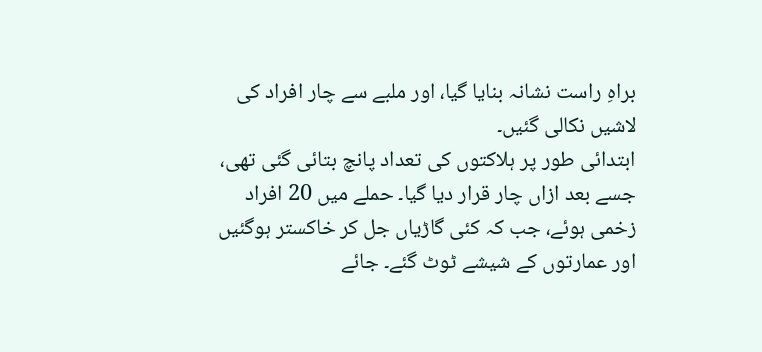براہِ راست نشانہ بنایا گیا، اور ملبے سے چار افراد کی لاشیں نکالی گئیں۔
ابتدائی طور پر ہلاکتوں کی تعداد پانچ بتائی گئی تھی، جسے بعد ازاں چار قرار دیا گیا۔ حملے میں 20 افراد زخمی ہوئے، جب کہ کئی گاڑیاں جل کر خاکستر ہوگئیں اور عمارتوں کے شیشے ٹوٹ گئے۔ جائے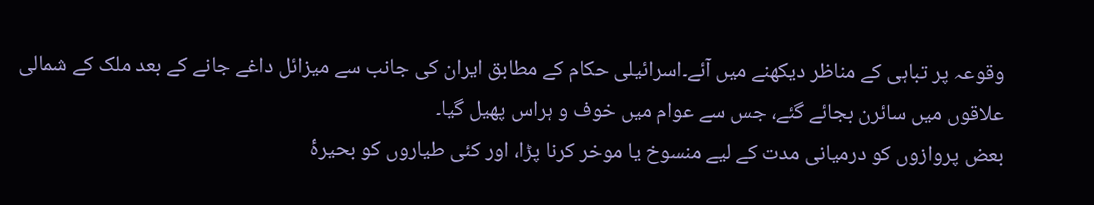وقوعہ پر تباہی کے مناظر دیکھنے میں آئے۔اسرائیلی حکام کے مطابق ایران کی جانب سے میزائل داغے جانے کے بعد ملک کے شمالی علاقوں میں سائرن بجائے گئے، جس سے عوام میں خوف و ہراس پھیل گیا۔
بعض پروازوں کو درمیانی مدت کے لیے منسوخ یا موخر کرنا پڑا، اور کئی طیاروں کو بحیرۂ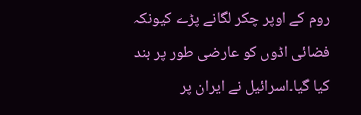روم کے اوپر چکر لگانے پڑے کیونکہ فضائی اڈوں کو عارضی طور پر بند کیا گیا۔اسرائیل نے ایران پر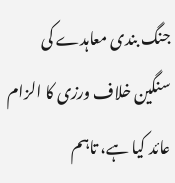جنگ بندی معاہدے کی سنگین خلاف ورزی کا الزام عائد کیا ہے، تاہم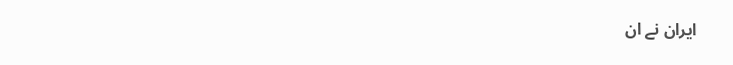ایران نے ان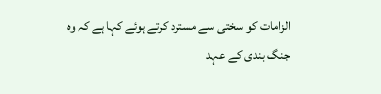الزامات کو سختی سے مسترد کرتے ہوئے کہا ہے کہ وہ جنگ بندی کے عہد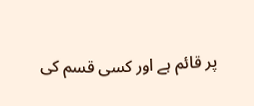پر قائم ہے اور کسی قسم کی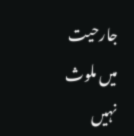جارحیت میں ملوث نہیں